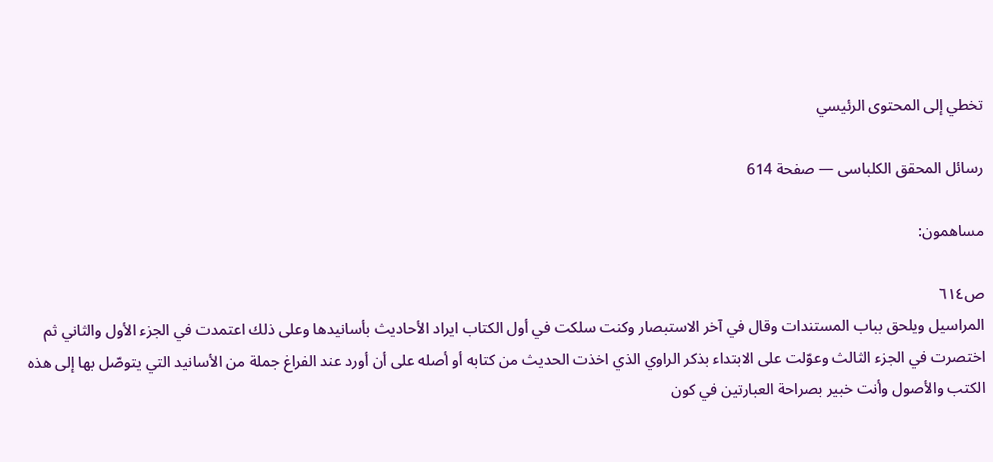تخطي إلى المحتوى الرئيسي

رسائل المحقق الكلباسى — صفحة 614

مساهمون:

ص٦١٤
المراسيل ويلحق بباب المستندات وقال في آخر الاستبصار وكنت سلكت في أول الكتاب ايراد الأحاديث بأسانيدها وعلى ذلك اعتمدت في الجزء الأول والثاني ثم اختصرت في الجزء الثالث وعوّلت على الابتداء بذكر الراوي الذي اخذت الحديث من كتابه أو أصله على أن أورد عند الفراغ جملة من الأسانيد التي يتوصّل بها إلى هذه الكتب والأصول وأنت خبير بصراحة العبارتين في كون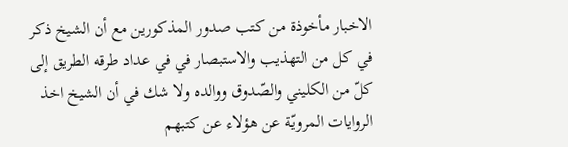الاخبار مأخوذة من كتب صدور المذكورين مع أن الشيخ ذكر في كل من التهذيب والاستبصار في في عداد طرقه الطريق إلى كلّ من الكليني والصّدوق ووالده ولا شك في أن الشيخ اخذ الروايات المرويّة عن هؤلاء عن كتبهم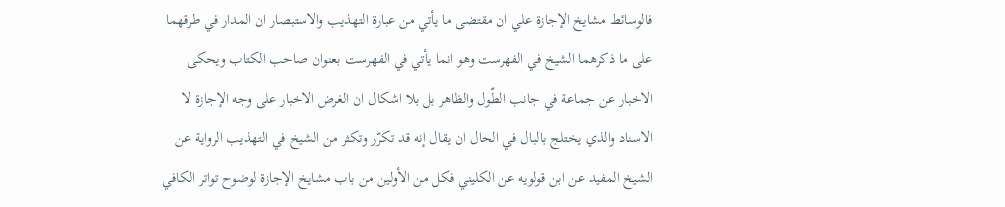فالوسائط مشايخ الإجازة علي ان مقتضى ما يأتي من عبارة التهذيب والاستبصار ان المدار في طرقهما على ما ذكرهما الشيخ في الفهرست وهو انما يأتي في الفهرست بعنوان صاحب الكتاب ويحكى الاخبار عن جماعة في جانب الطّول والظاهر بل بلا اشكال ان الغرض الاخبار على وجه الإجازة لا الاسناد والذي يختلج بالبال في الحال ان يقال إنه قد تكرّر وتكثر من الشيخ في التهذيب الرواية عن الشيخ المفيد عن ابن قولويه عن الكليني فكل من الأولين من باب مشايخ الإجازة لوضوح تواتر الكافي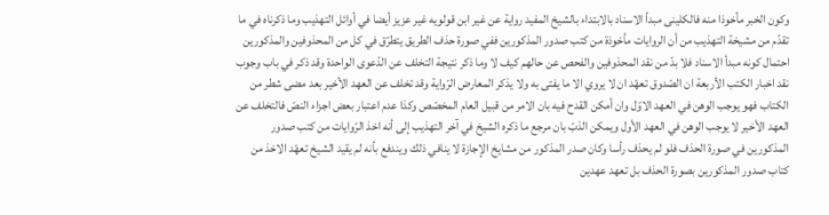وكون الخبر مأخوذا منه فالكلينى مبدأ الاسناد بالابتداء بالشيخ المفيد رواية عن غير ابن قولويه غير عزيز أيضا في أوائل التهذيب وما ذكرناه في ما تقدّم من مشيخة التهذيب من أن الروايات مأخوذة من كتب صدور المذكورين ففي صورة حذف الطريق يتطرّق في كل من المحذوفين والمذكورين احتمال كونه مبدأ الاسناد فلا بدّ من نقد المحذوفين والفحص عن حالهم كيف لا وما ذكر نتيجة التخلف عن الدّعوى الواحدة وقد ذكر في باب وجوب نقد اخبار الكتب الأربعة ان الصّدوق تعهّد ان لا يروي الا ما يفتى به ولا يذكر المعارض الرّواية وقد تخلف عن العهد الأخير بعد مضى شطر من الكتاب فهو يوجب الوهن في العهد الاوّل وان أمكن القدح فيه بان الامر من قبيل العام المخصّص وكذا عدم اعتبار بعض اجزاء النصّ فالتخلف عن العهد الأخير لا يوجب الوهن في العهد الأول ويمكن الذبّ بان مرجع ما ذكره الشيخ في آخر التهذيب إلى أنه اخذ الرّوايات من كتب صدور المذكورين في صورة الحذف فلو لم يحذف رأسا وكان صدر المذكور من مشايخ الإجازة لا ينافي ذلك ويندفع بأنه لم يقيد الشيخ تعهّد الاخذ من كتاب صدور المذكورين بصورة الحذف بل تعهد عهدين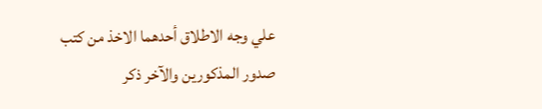علي وجه الاطلاق أحدهما الاخذ من كتب صدور المذكورين والآخر ذكر